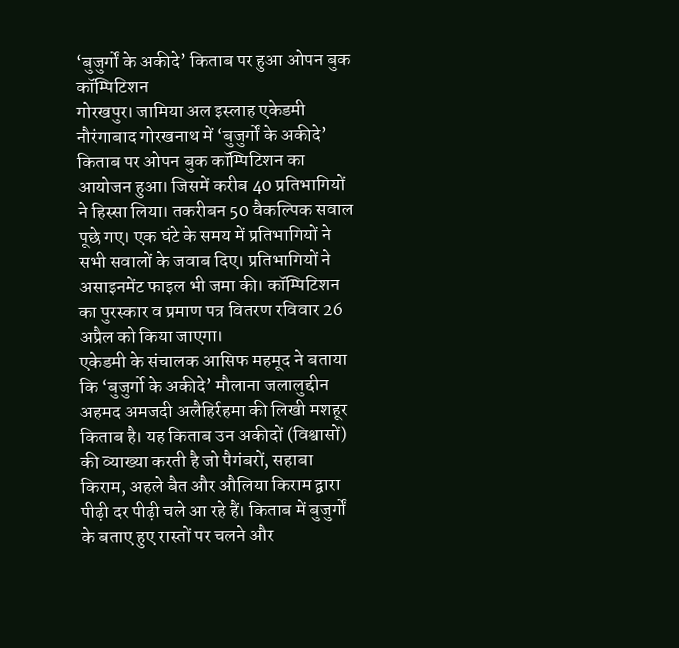‘बुजुर्गों के अकीदे’ किताब पर हुआ ओपन बुक कॉम्पिटिशन
गोरखपुर। जामिया अल इस्लाह एकेडमी नौरंगाबाद गोरखनाथ में ‘बुजुर्गों के अकीदे’ किताब पर ओपन बुक कॉम्पिटिशन का आयोजन हुआ। जिसमें करीब 40 प्रतिभागियों ने हिस्सा लिया। तकरीबन 50 वैकल्पिक सवाल पूछे गए। एक घंटे के समय में प्रतिभागियों ने सभी सवालों के जवाब दिए। प्रतिभागियों ने असाइनमेंट फाइल भी जमा की। कॉम्पिटिशन का पुरस्कार व प्रमाण पत्र वितरण रविवार 26 अप्रैल को किया जाएगा।
एकेडमी के संचालक आसिफ महमूद ने बताया कि ‘बुजुर्गो के अकीदे’ मौलाना जलालुद्दीन अहमद अमजदी अलैहिर्रहमा की लिखी मशहूर किताब है। यह किताब उन अकीदों (विश्वासों) की व्याख्या करती है जो पैगंबरों, सहाबा किराम, अहले बैत और औलिया किराम द्वारा पीढ़ी दर पीढ़ी चले आ रहे हैं। किताब में बुजुर्गों के बताए हुए रास्तों पर चलने और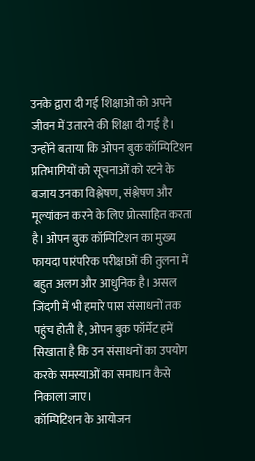उनके द्वारा दी गई शिक्षाओं को अपने जीवन में उतारने की शिक्षा दी गई है।
उन्होंने बताया कि ओपन बुक कॉम्पिटिशन प्रतिभागियों को सूचनाओं को रटने के बजाय उनका विश्लेषण, संश्लेषण और मूल्यांकन करने के लिए प्रोत्साहित करता है। ओपन बुक कॉम्पिटिशन का मुख्य फायदा पारंपरिक परीक्षाओं की तुलना में बहुत अलग और आधुनिक है। असल जिंदगी में भी हमारे पास संसाधनों तक पहुंच होती है, ओपन बुक फॉर्मेट हमें सिखाता है कि उन संसाधनों का उपयोग करके समस्याओं का समाधान कैसे निकाला जाए।
कॉम्पिटिशन के आयोजन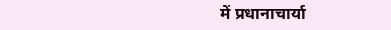में प्रधानाचार्या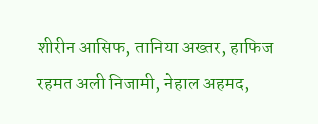शीरीन आसिफ, तानिया अख्तर, हाफिज रहमत अली निजामी, नेहाल अहमद,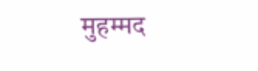मुहम्मद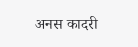अनस कादरी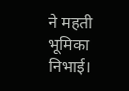ने महती भूमिका निभाई।